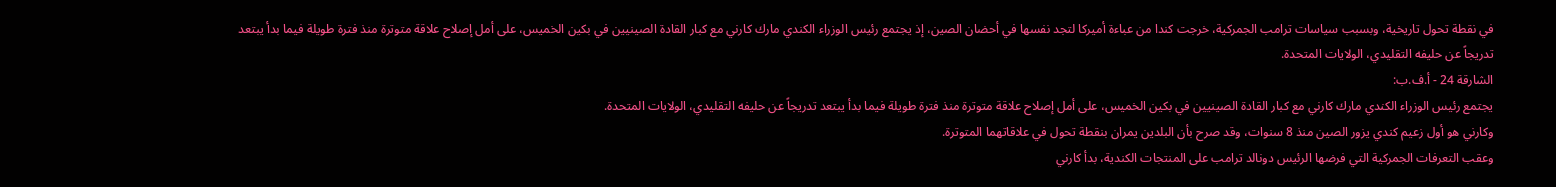في نقطة تحول تاريخية، وبسبب سياسات ترامب الجمركية، خرجت كندا من عباءة أميركا لتجد نفسها في أحضان الصين، إذ يجتمع رئيس الوزراء الكندي مارك كارني مع كبار القادة الصينيين في بكين الخميس، على أمل إصلاح علاقة متوترة منذ فترة طويلة فيما بدأ يبتعد تدريجاً عن حليفه التقليدي، الولايات المتحدة.
الشارقة 24 - أ.ف.ب:
يجتمع رئيس الوزراء الكندي مارك كارني مع كبار القادة الصينيين في بكين الخميس، على أمل إصلاح علاقة متوترة منذ فترة طويلة فيما بدأ يبتعد تدريجاً عن حليفه التقليدي، الولايات المتحدة.
وكارني هو أول زعيم كندي يزور الصين منذ 8 سنوات، وقد صرح بأن البلدين يمران بنقطة تحول في علاقاتهما المتوترة.
وعقب التعرفات الجمركية التي فرضها الرئيس دونالد ترامب على المنتجات الكندية، بدأ كارني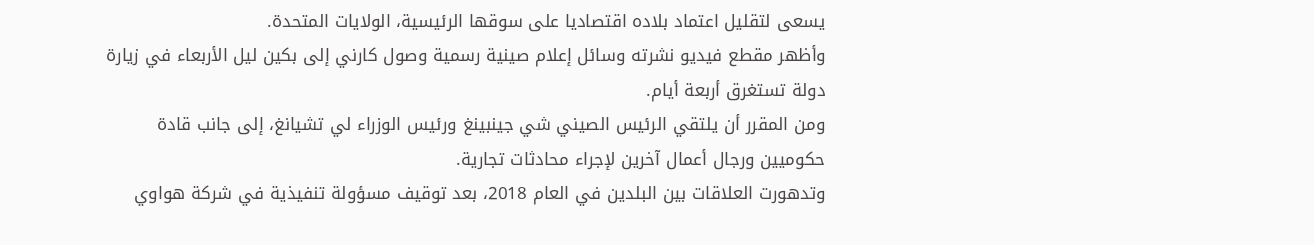يسعى لتقليل اعتماد بلاده اقتصاديا على سوقها الرئيسية، الولايات المتحدة.
وأظهر مقطع فيديو نشرته وسائل إعلام صينية رسمية وصول كارني إلى بكين ليل الأربعاء في زيارة دولة تستغرق أربعة أيام.
ومن المقرر أن يلتقي الرئيس الصيني شي جينبينغ ورئيس الوزراء لي تشيانغ، إلى جانب قادة حكوميين ورجال أعمال آخرين لإجراء محادثات تجارية.
وتدهورت العلاقات بين البلدين في العام 2018، بعد توقيف مسؤولة تنفيذية في شركة هواوي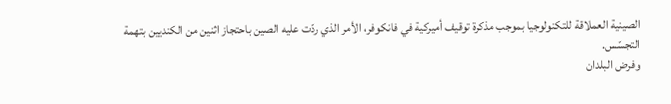الصينية العملاقة للتكنولوجيا بموجب مذكرة توقيف أميركية في فانكوفر، الأمر الذي ردّت عليه الصين باحتجاز اثنين من الكنديين بتهمة التجسّس.
وفرض البلدان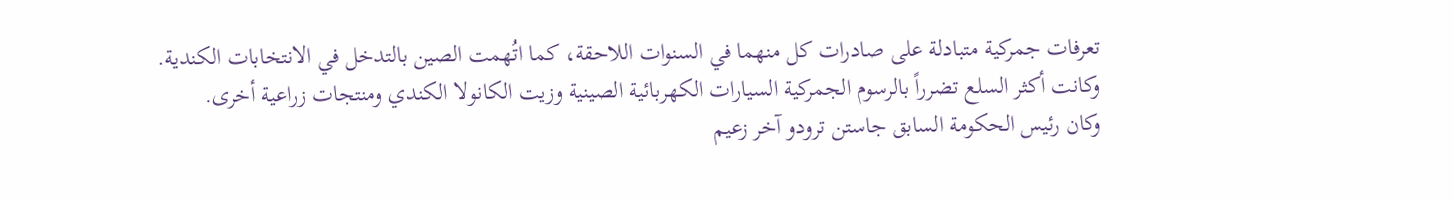تعرفات جمركية متبادلة على صادرات كل منهما في السنوات اللاحقة، كما اتُهمت الصين بالتدخل في الانتخابات الكندية.
وكانت أكثر السلع تضرراً بالرسوم الجمركية السيارات الكهربائية الصينية وزيت الكانولا الكندي ومنتجات زراعية أخرى.
وكان رئيس الحكومة السابق جاستن ترودو آخر زعيم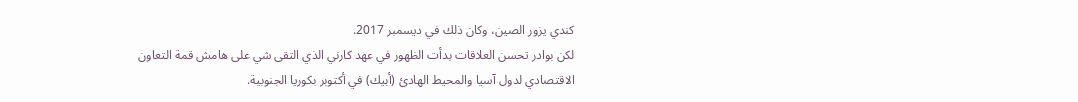كندي يزور الصين، وكان ذلك في ديسمبر 2017.
لكن بوادر تحسن العلاقات بدأت الظهور في عهد كارني الذي التقى شي على هامش قمة التعاون الاقتصادي لدول آسيا والمحيط الهادئ (أبيك) في أكتوبر بكوريا الجنوبية.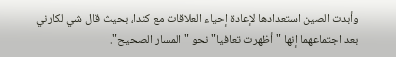وأبدت الصين استعدادها لإعادة إحياء العلاقات مع كندا، بحيث قال شي لكارني بعد اجتماعهما إنها "أظهرت تعافيا" نحو "المسار الصحيح".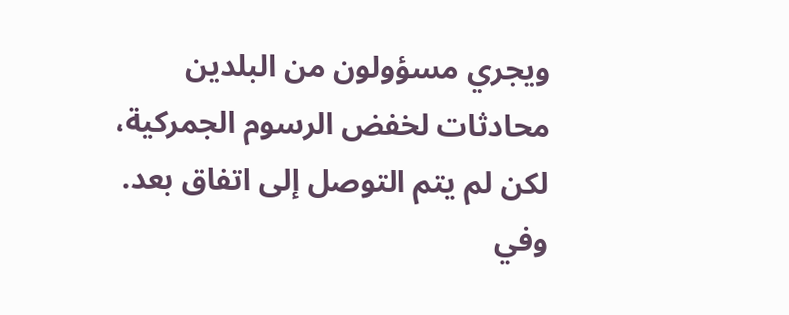ويجري مسؤولون من البلدين محادثات لخفض الرسوم الجمركية، لكن لم يتم التوصل إلى اتفاق بعد.
وفي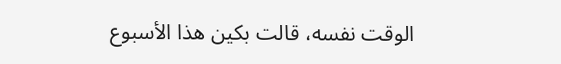الوقت نفسه، قالت بكين هذا الأسبوع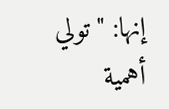إنها: "تولي أهمية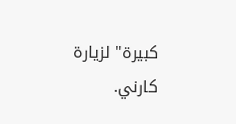كبيرة" لزيارة كارني.